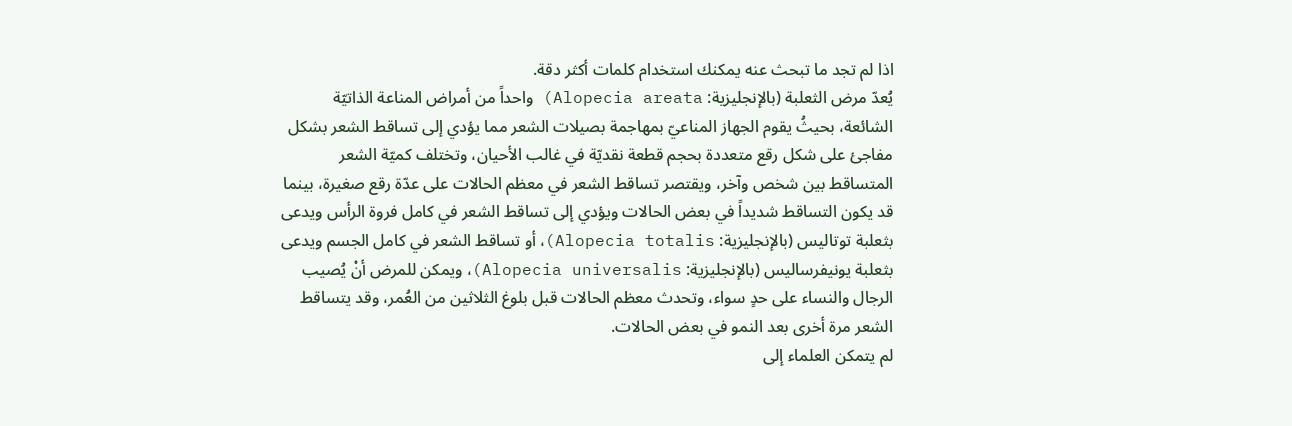اذا لم تجد ما تبحث عنه يمكنك استخدام كلمات أكثر دقة.
يُعدّ مرض الثعلبة (بالإنجليزية: Alopecia areata) واحداً من أمراض المناعة الذاتيّة الشائعة، بحيثُ يقوم الجهاز المناعيّ بمهاجمة بصيلات الشعر مما يؤدي إلى تساقط الشعر بشكل مفاجئ على شكل رقع متعددة بحجم قطعة نقديّة في غالب الأحيان، وتختلف كميّة الشعر المتساقط بين شخص وآخر، ويقتصر تساقط الشعر في معظم الحالات على عدّة رقع صغيرة، بينما قد يكون التساقط شديداً في بعض الحالات ويؤدي إلى تساقط الشعر في كامل فروة الرأس ويدعى بثعلبة توتاليس (بالإنجليزية: Alopecia totalis)، أو تساقط الشعر في كامل الجسم ويدعى بثعلبة يونيفرساليس (بالإنجليزية: Alopecia universalis)، ويمكن للمرض أنْ يُصيب الرجال والنساء على حدٍ سواء، وتحدث معظم الحالات قبل بلوغ الثلاثين من العُمر، وقد يتساقط الشعر مرة أخرى بعد النمو في بعض الحالات.
لم يتمكن العلماء إلى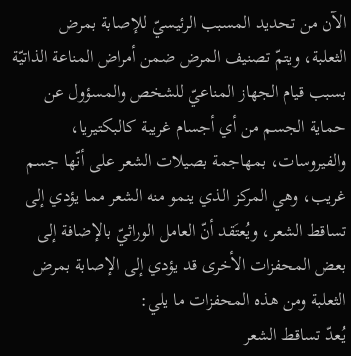الآن من تحديد المسبب الرئيسيّ للإصابة بمرض الثعلبة، ويتمّ تصنيف المرض ضمن أمراض المناعة الذاتيّة بسبب قيام الجهاز المناعيّ للشخص والمسؤول عن حماية الجسم من أي أجسام غريبة كالبكتيريا، والفيروسات، بمهاجمة بصيلات الشعر على أنّها جسم غريب، وهي المركز الذي ينمو منه الشعر مما يؤدي إلى تساقط الشعر، ويُعتَقد أنّ العامل الوراثيّ بالإضافة إلى بعض المحفزات الأخرى قد يؤدي إلى الإصابة بمرض الثعلبة ومن هذه المحفزات ما يلي:
يُعدّ تساقط الشعر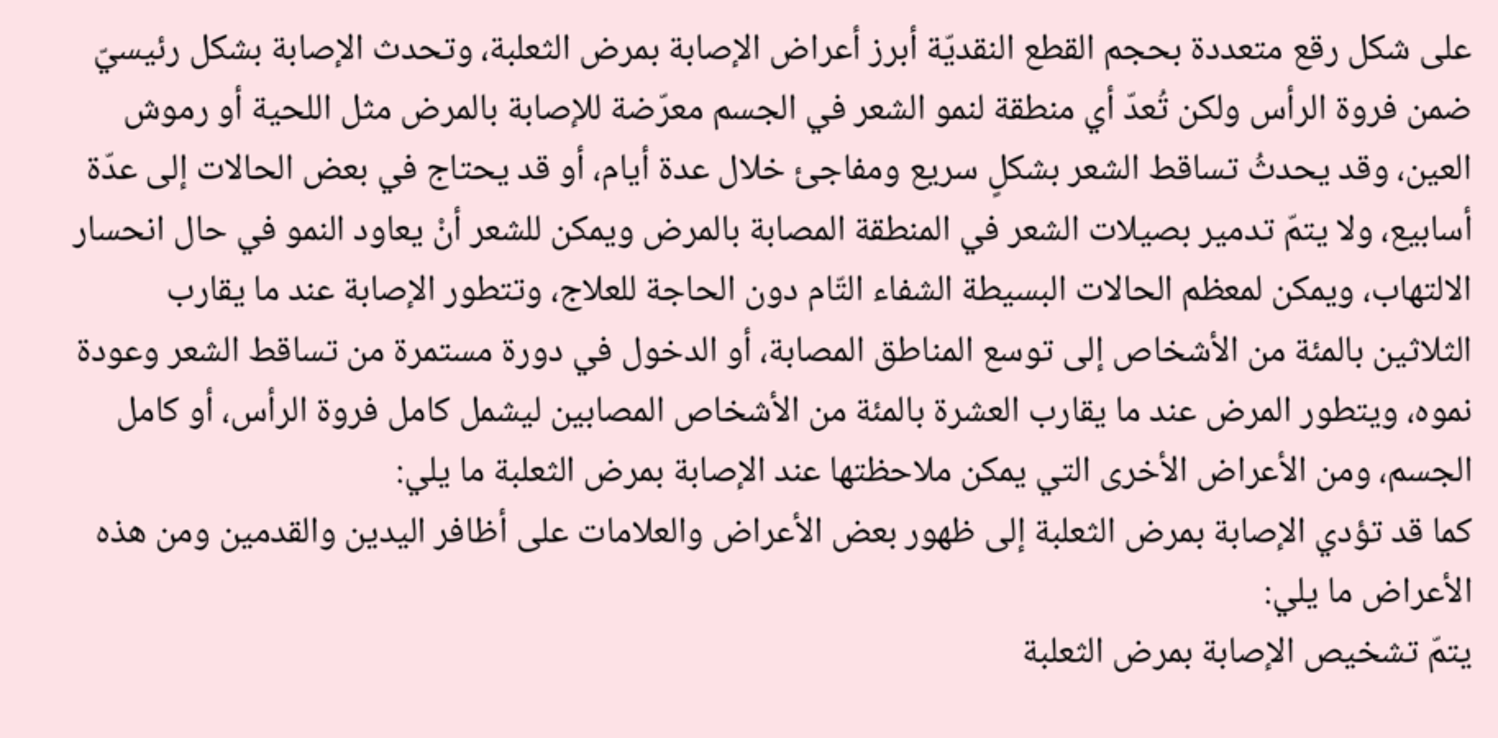على شكل رقع متعددة بحجم القطع النقديّة أبرز أعراض الإصابة بمرض الثعلبة، وتحدث الإصابة بشكل رئيسيّ ضمن فروة الرأس ولكن تُعدّ أي منطقة لنمو الشعر في الجسم معرّضة للإصابة بالمرض مثل اللحية أو رموش العين، وقد يحدثُ تساقط الشعر بشكلٍ سريع ومفاجئ خلال عدة أيام، أو قد يحتاج في بعض الحالات إلى عدّة أسابيع، ولا يتمّ تدمير بصيلات الشعر في المنطقة المصابة بالمرض ويمكن للشعر أنْ يعاود النمو في حال انحسار الالتهاب، ويمكن لمعظم الحالات البسيطة الشفاء التّام دون الحاجة للعلاج، وتتطور الإصابة عند ما يقارب الثلاثين بالمئة من الأشخاص إلى توسع المناطق المصابة، أو الدخول في دورة مستمرة من تساقط الشعر وعودة نموه، ويتطور المرض عند ما يقارب العشرة بالمئة من الأشخاص المصابين ليشمل كامل فروة الرأس، أو كامل الجسم، ومن الأعراض الأخرى التي يمكن ملاحظتها عند الإصابة بمرض الثعلبة ما يلي:
كما قد تؤدي الإصابة بمرض الثعلبة إلى ظهور بعض الأعراض والعلامات على أظافر اليدين والقدمين ومن هذه الأعراض ما يلي:
يتمّ تشخيص الإصابة بمرض الثعلبة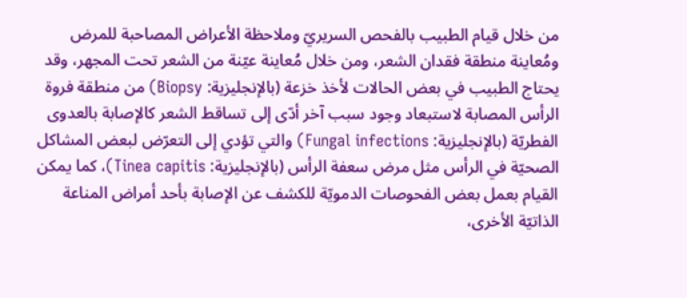من خلال قيام الطبيب بالفحص السريريّ وملاحظة الأعراض المصاحبة للمرض ومُعاينة منطقة فقدان الشعر، ومن خلال مُعاينة عيّنة من الشعر تحت المجهر، وقد يحتاج الطبيب في بعض الحالات لأخذ خزعة (بالإنجليزية: Biopsy) من منطقة فروة الرأس المصابة لاستبعاد وجود سبب آخر أدّى إلى تساقط الشعر كالإصابة بالعدوى الفطريّة (بالإنجليزية: Fungal infections) والتي تؤدي إلى التعرّض لبعض المشاكل الصحيّة في الرأس مثل مرض سعفة الرأس (بالإنجليزية: Tinea capitis)، كما يمكن القيام بعمل بعض الفحوصات الدمويّة للكشف عن الإصابة بأحد أمراض المناعة الذاتيّة الأخرى،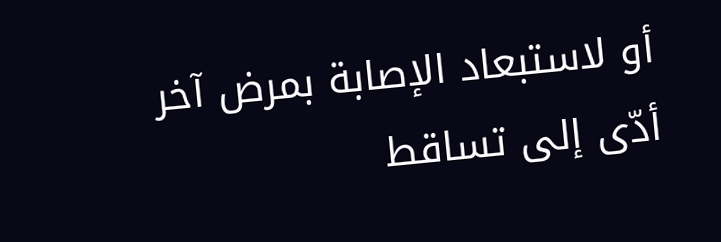أو لاستبعاد الإصابة بمرض آخر أدّى إلى تساقط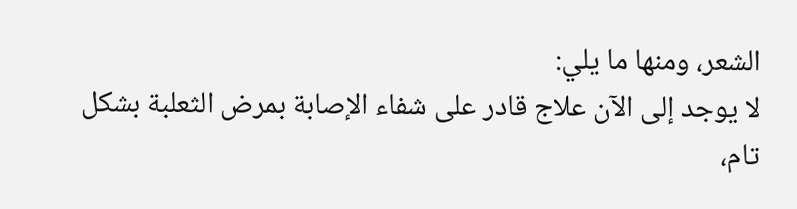الشعر، ومنها ما يلي:
لا يوجد إلى الآن علاج قادر على شفاء الإصابة بمرض الثعلبة بشكل تام،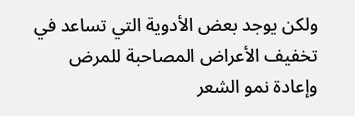ولكن يوجد بعض الأدوية التي تساعد في تخفيف الأعراض المصاحبة للمرض وإعادة نمو الشعر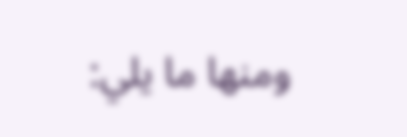ومنها ما يلي: